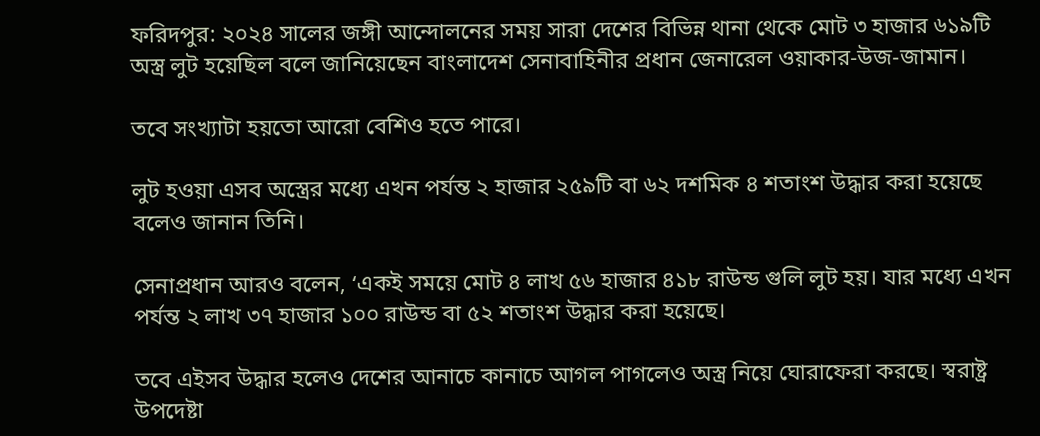ফরিদপুর: ২০২৪ সালের জঙ্গী আন্দোলনের সময় সারা দেশের বিভিন্ন থানা থেকে মোট ৩ হাজার ৬১৯টি অস্ত্র লুট হয়েছিল বলে জানিয়েছেন বাংলাদেশ সেনাবাহিনীর প্রধান জেনারেল ওয়াকার-উজ-জামান।

তবে সংখ্যাটা হয়তো আরো বেশিও হতে পারে।

লুট হওয়া এসব অস্ত্রের মধ্যে এখন পর্যন্ত ২ হাজার ২৫৯টি বা ৬২ দশমিক ৪ শতাংশ উদ্ধার করা হয়েছে বলেও জানান তিনি।

সেনাপ্রধান আরও বলেন, ‘একই সময়ে মোট ৪ লাখ ৫৬ হাজার ৪১৮ রাউন্ড গুলি লুট হয়। যার মধ্যে এখন পর্যন্ত ২ লাখ ৩৭ হাজার ১০০ রাউন্ড বা ৫২ শতাংশ উদ্ধার করা হয়েছে।

তবে এইসব উদ্ধার হলেও দেশের আনাচে কানাচে আগল পাগলেও অস্ত্র নিয়ে ঘোরাফেরা করছে। স্বরাষ্ট্র উপদেষ্টা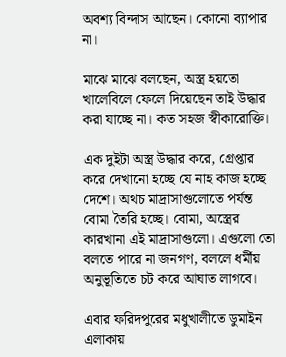অবশ্য বিন্দাস আছেন। কোনো ব্যাপার না।

মাঝে মাঝে বলছেন, অস্ত্র হয়তো খালেবিলে ফেলে দিয়েছেন তাই উদ্ধার করা যাচ্ছে না। কত সহজ স্বীকারোক্তি।

এক দুইটা অস্ত্র উদ্ধার করে, গ্রেপ্তার করে দেখানো হচ্ছে যে নাহ কাজ হচ্ছে দেশে। অথচ মাদ্রাসাগুলোতে পর্যন্ত বোমা তৈরি হচ্ছে। বোমা, অস্ত্রের কারখানা এই মাদ্রাসাগুলো। এগুলো তো বলতে পারে না জনগণ, বললে ধর্মীয় অনুভূতিতে চট করে আঘাত লাগবে।

এবার ফরিদপুরের মধুখালীতে ডুমাইন এলাকায়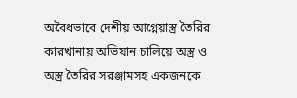অবৈধভাবে দেশীয় আগ্নেয়াস্ত্র তৈরির কারখানায় অভিযান চালিয়ে অস্ত্র ও অস্ত্র তৈরির সরঞ্জামসহ একজনকে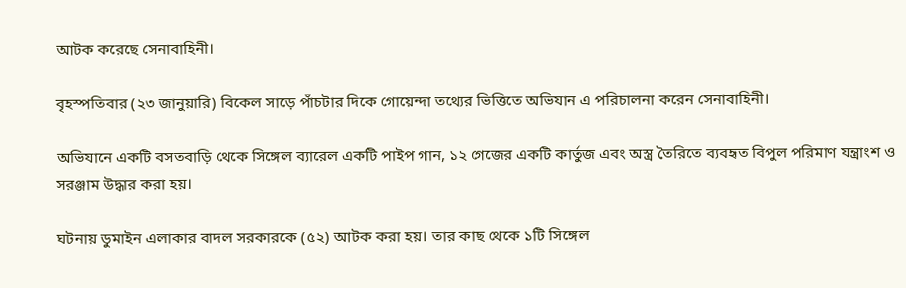আটক করেছে সেনাবাহিনী।

বৃহস্পতিবার (২৩ জানুয়ারি) বিকেল সাড়ে পাঁচটার দিকে গোয়েন্দা তথ্যের ভিত্তিতে অভিযান এ পরিচালনা করেন সেনাবাহিনী।

অভিযানে একটি বসতবাড়ি থেকে সিঙ্গেল ব্যারেল একটি পাইপ গান, ১২ গেজের একটি কার্তুজ এবং অস্ত্র তৈরিতে ব্যবহৃত বিপুল পরিমাণ যন্ত্রাংশ ও সরঞ্জাম উদ্ধার করা হয়।

ঘটনায় ডুমাইন এলাকার বাদল সরকারকে (৫২) আটক করা হয়। তার কাছ থেকে ১টি সিঙ্গেল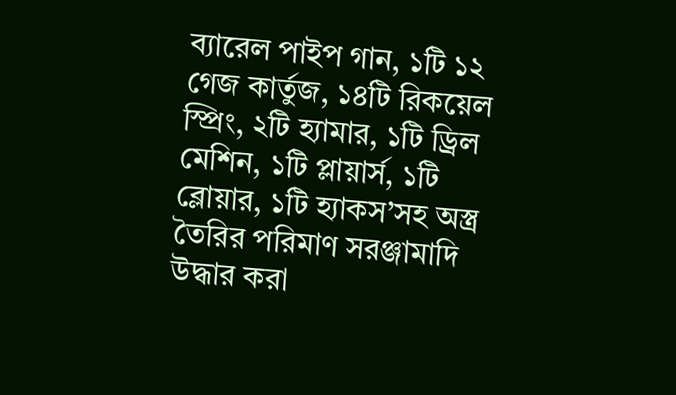ব্যারেল পাইপ গান, ১টি ১২ গেজ কার্তুজ, ১৪টি রিকয়েল স্প্রিং, ২টি হ্যামার, ১টি ড্রিল মেশিন, ১টি প্লায়ার্স, ১টি ব্লোয়ার, ১টি হ্যাকস’সহ অস্ত্র তৈরির পরিমাণ সরঞ্জামাদি উদ্ধার করা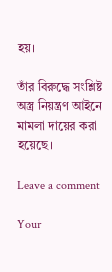হয়।

তাঁর বিরুদ্ধে সংশ্লিষ্ট অস্ত্র নিয়ন্ত্রণ আইনে মামলা দায়ের করা হয়েছে।

Leave a comment

Your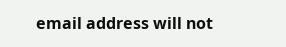email address will not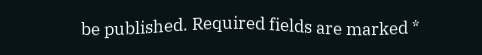be published. Required fields are marked *